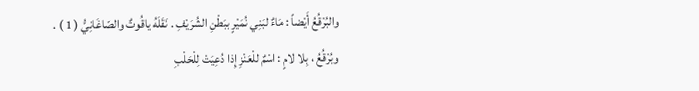والبُرْقُعُ أَيْضاً : مَاءٌ لبَنِي نُمَيْرٍ ببَطْنِ الشُرَيْفِ . نَقَلَهُ ياقُوتٌ والصّاغَانِيُّ ( 1 ) .
وبُرْقُعُ ، بِلا لامٍ : اسْمٌ للْعَنْزِ إِذا دُعِيَتْ لِلْحَلْبِ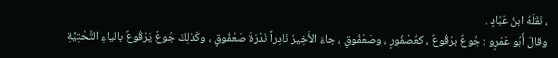، نَقَلَهُ ابنُ عَبّادٍ .
وقالَ أَبُو عَمْرٍو : جُوعٌ برْقُوعٌ ، كعُصْفُورٍ ، وصَعْفُوقٍ ، جاءَ الأَخِيرُ نَادِراً نَدْرَةَ صَعْفُوقٍ ، وكَذلِكَ جُوعٌ يَرْقُوعٌ بالياءِ التَّحْتِيَّةِ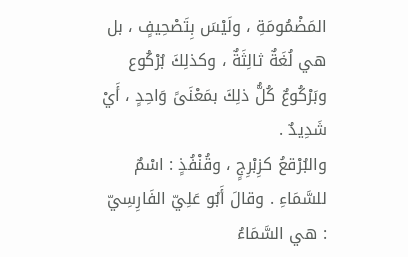المَضْمُومَةِ ، ولَيْسَ بِتَصْحِيفٍ ، بل هي لُغَةٌ ثالِثَةٌ ، وكذلِكَ بُرْكُوع وبَرْكُوعٌ كُلُّ ذلِكَ بمَعْنَىً وَاحِدٍ ، أَيْ شَدِيدٌ .
والبُرْقعُ كزِبْرِجٍ ، وقُنْفُذٍ : اسْمٌ للسَّمَاءِ . وقالَ أَبُو عَلِيّ الفَارِسِيّ : هي السَّمَاءُ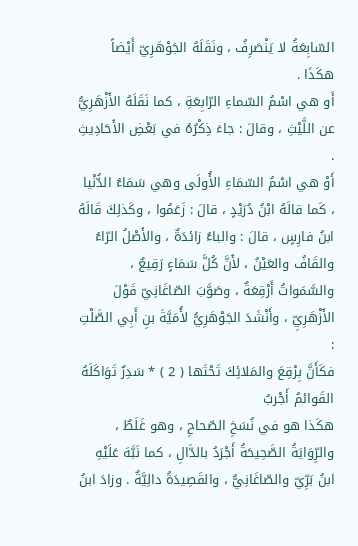السّابِعَةُ لا يَنْصَرِفُ ، ونَقَلَهُ الجَوْهَرِيّ أَيْضاً هكَذَا .
أَو هي اسْمُ السّماءِ الرّابِعَةِ ، كما نَقَلَهُ الأَزْهَرِيُّ عن اللَّيْثِ ، وقالَ : جاءَ ذِكْرُهُ في بَعْضِ الأَحَادِيثِ .
أَوْ هي اسْمُ السّمَاءِ الأُولَى وهي سَمَاءُ الدُّنْيا ، كَما قالَهُ ابْنُ دُرَيْدٍ ، قالَ : زَعَمُوا ، وكَذلِكَ قَالَهُ ابنُ فارِسٍ ، قالَ : والباءُ زائدَةٌ ، والأَصْلُ الرّاءُ والقَافُ والعَيْنُ ، لأَنَّ كُلَّ سَمَاءٍ رَقِيعٌ ، والسَّمَواتُ أَرْقِعَةٌ ، وصَوَّبَ الصّاغَانِيّ قَوْلَ الأَزْهَرِيِّ ، وأَنْشَدَ الجَوْهَرِيُّ لأُمَيَّةَ بنِ أَبِي الصَّلْتِ :
فكَأَنَّ بِرْقِعَ والمَلائِكَ تَحْتَها ( 2 ) * سَدِرٌ تَوَاكَلَهُ القَوائمُ أَجْربُ
هكَذا هو في نُسَخِ الصّحاحِ ، وهو غَلَطٌ ، والرِّوَايَةُ الصَّحِيحَةُ أَجْرَدُ بالدَّالِ ، كما نَبَّهَ عَلَيْهِ ابنُ بَرِّيّ والصّاغَانِيُّ ، والقَصِيدَةُ دالِيَّةٌ . وزادَ ابنُ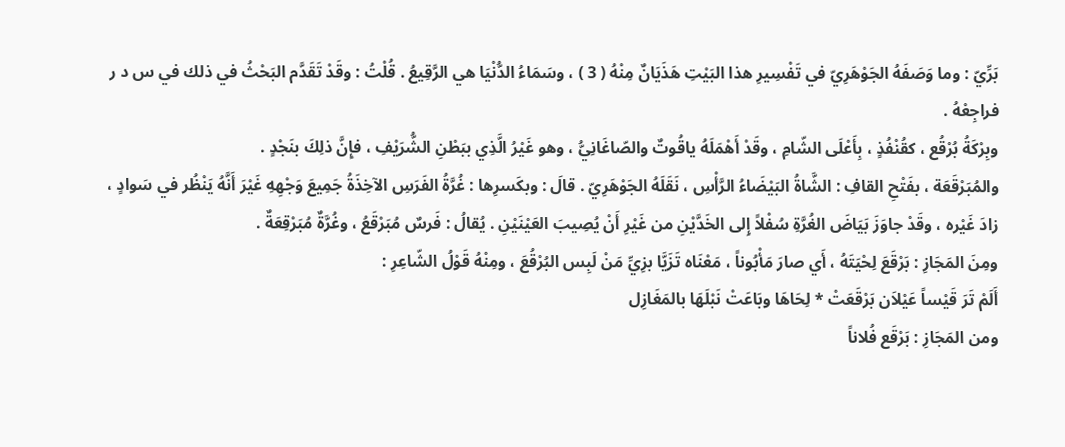بَرِّيّ : وما وَصَفَهُ الجَوْهَرِيّ في تَفْسِيرِ هذا البَيْتِ هَذَيَانٌ مِنْهُ ( 3 ) ، وسَمَاءُ الدُّنْيَا هي الرَّقِيعُ . قُلْتُ : وقَدْ تَقَدَّم البَحْثُ في ذلك في س د ر فراجِعْهُ .
وبِرْكَةُ بُرْقُع ، كقُنْفُذٍ ، بِأَعْلَى الشّامِ ، وقَدْ أَهْمَلَهُ ياقُوتٌ والصّاغَانِيُّ ، وهو غَيْرُ الَّذِي ببَطْنِ الشُّرَيْفِ ، فإِنَّ ذلِكَ بنَجْدٍ .
والمُبَرْقَعَة ، بفَتْحِ القافِ : الشَّاةُ البَيْضَاءُ الرَّأْسِ ، نَقَلَهُ الجَوْهَرِيّ . قالَ : وبكَسرِها : غُرَّةُ الفَرَسِ الآخِذَةُ جَمِيعَ وَجْهِهِ غَيْرَ أَنَّهُ يَنْظُر في سَوادٍ ، زادَ غَيْره ، وقَدْ جاوَزَ بَيَاضَ الغُرَّةِ سُفْلاً إِلى الخَدَّيْنِ من غَيْرِ أَنْ يُصِيبَ العَيْنَيْنِ . يُقالُ : فَرسٌ مُبَرْقَعُ ، وغُرَّةٌ مُبَرْقِعَةٌ .
ومِنَ المَجَازِ : بَرْقَعَ لِحْيَتَهُ ، أَي صارَ مَأْبُوناً ، مَعْنَاه تَزَيَّا بزِيِّ مَنْ لَبِس البُرْقُعَ ، ومِنْهُ قَوْلُ الشّاعِرِ :
أَلَمْ تَرَ قَيْساً عَيْلاَن بَرْقَعَتْ * لِحَاهَا وبَاعَتْ نَبْلَهَا بالمَغَازِل
ومن المَجَازِ : بَرْقَع فُلاناً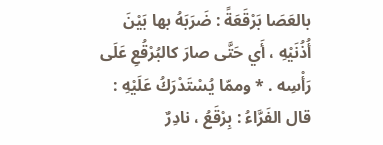بالعَصَا بَرْقَعَةً : ضَرَبَهُ بها بَيْنَ أُذُنَيْهِ ، أَي حَتَّى صارَ كالبُرْقُعِ عَلَى رَأْسِه . * وممّا يُسْتَدْرَكُ عَلَيْهِ :
قال الفَرَّاءُ : بِرْقَعُ ، نادِرٌ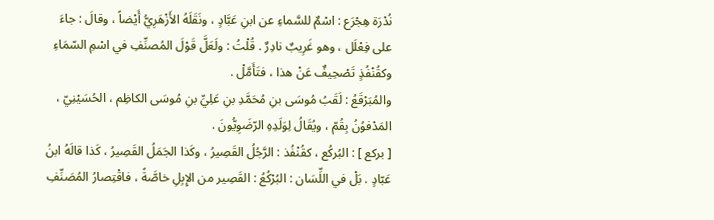نُدْرَة هِجْرَع : اسْمٌ للسَّماءِ عن ابنِ عَبَّادٍ ، ونَقَلَهُ الأَزْهَرِيُّ أَيْضاً ، وقالَ : جاءَ على فِعْلَل ، وهو غَرِيبٌ نادِرٌ . قُلْتُ : ولَعَلَّ قَوْلَ المُصنِّفِ في اسْمِ السّمَاءِ وكقُنْفُذٍ تَصْحِيفٌ عَنْ هذا ، فتَأَمَّلْ .
والمُبَرْقَعُ : لَقَبُ مُوسَى بنِ مُحَمَّدِ بنِ عَلِيِّ بنِ مُوسَى الكاظِم ، الحُسَيْنِيّ ، المَدْفوُنُ بِقُمّ ، ويُقَالُ لِوَلَدِهِ الرّضَوِيُّونَ .
[ بركع ] : البُركُع ، كقُنْفُذ : الرَّجُلُ القَصِيرُ ، وكَذا الجَمَلُ القَصِيرُ ، كَذا قالَهُ ابنُ عَبّادٍ . بَلْ في اللِّسَان : البُرْكُعُ : القَصِير من الإِبِلِ خاصَّةً ، فاقْتِصارُ المُصَنِّفِ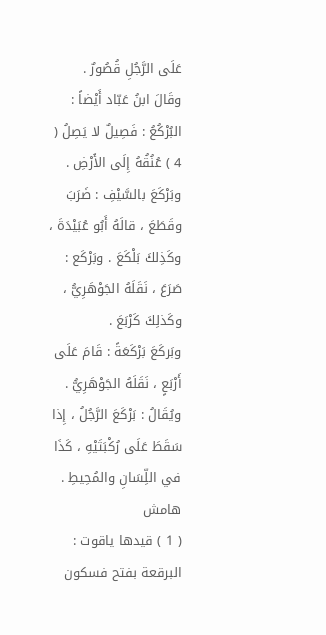عَلَى الرَّجُلِ قُصُورٌ .
وقَالَ ابنُ عَبّاد أَيْضاً : البُرْكُعُ : فَصِيلٌ لا يَصِلُ ( 4 ) عُنُقُهُ إِلَى الأَرْضِ .
وبَرْكَعَ بالسَّيْفِ : ضَرَبَ وقَطَعَ ، قالَهُ أَبُو عُبَيْدَةَ ، وكَذِلكَ بَلْكَعَ . وبَرْكَع : صَرَعَ ، نَقَلَهُ الجَوْهَرِيُّ ، وكَذلِكَ كَرْبَعَ .
وبَركَعَ بَرْكَعَةً : قَامَ عَلَى أَرْبَعٍ ، نَقَلَهُ الجَوْهَرِيُّ . ويُقَالُ : بَرْكَعَ الرَّجُلُ ، إِذا سَقَطَ عَلَى رُكْبَتَيْهِ ، كَذَا
في اللِّسَانِ والمُحِيطِ .
هامش
( 1 ) قيدها ياقوت : البرقعة بفتح فسكون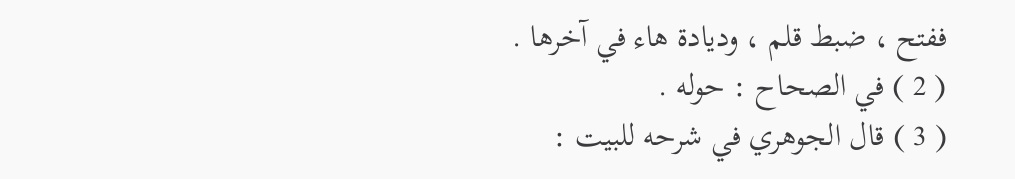ففتح ، ضبط قلم ، وديادة هاء في آخرها .
( 2 ) في الصحاح : حوله .
( 3 ) قال الجوهري في شرحه للبيت :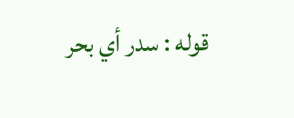قوله : سدر أي بحر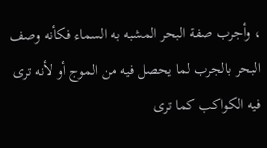، وأجرب صفة البحر المشبه به السماء فكأنه وصف البحر بالجرب لما يحصل فيه من الموج أو لأنه ترى فيه الكواكب كما ترى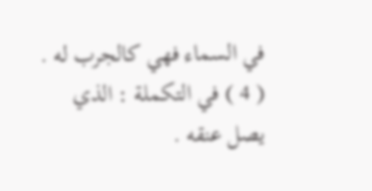في السماء فهي كالجرب له .
( 4 ) في التكملة : الذي يصل عنقه .